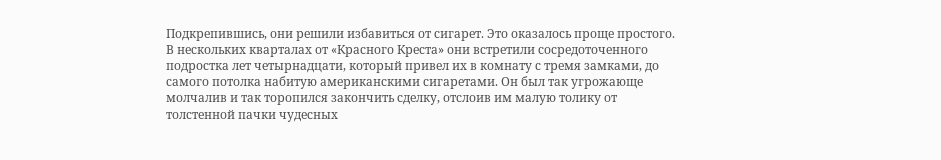Подкрепившись, они решили избавиться от сигарет. Это оказалось проще простого. В нескольких кварталах от «Красного Креста» они встретили сосредоточенного подростка лет четырнадцати, который привел их в комнату с тремя замками, до самого потолка набитую американскими сигаретами. Он был так угрожающе молчалив и так торопился закончить сделку, отслоив им малую толику от толстенной пачки чудесных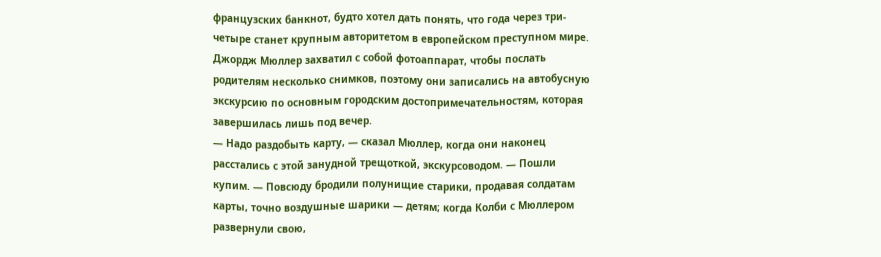французских банкнот, будто хотел дать понять, что года через три-четыре станет крупным авторитетом в европейском преступном мире.
Джордж Мюллер захватил с собой фотоаппарат, чтобы послать родителям несколько снимков, поэтому они записались на автобусную экскурсию по основным городским достопримечательностям, которая завершилась лишь под вечер.
— Надо раздобыть карту, — сказал Мюллер, когда они наконец расстались с этой занудной трещоткой, экскурсоводом. — Пошли купим. — Повсюду бродили полунищие старики, продавая солдатам карты, точно воздушные шарики — детям; когда Колби с Мюллером развернули свою,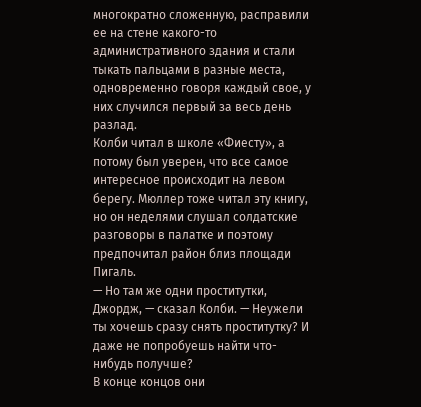многократно сложенную, расправили ее на стене какого-то административного здания и стали тыкать пальцами в разные места, одновременно говоря каждый свое, у них случился первый за весь день разлад.
Колби читал в школе «Фиесту», а потому был уверен, что все самое интересное происходит на левом берегу. Мюллер тоже читал эту книгу, но он неделями слушал солдатские разговоры в палатке и поэтому предпочитал район близ площади Пигаль.
— Но там же одни проститутки, Джордж, — сказал Колби. — Неужели ты хочешь сразу снять проститутку? И даже не попробуешь найти что-нибудь получше?
В конце концов они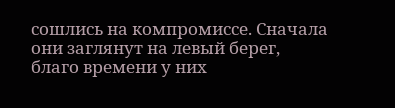сошлись на компромиссе. Сначала они заглянут на левый берег, благо времени у них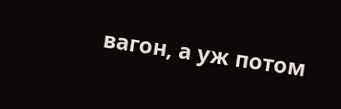вагон, а уж потом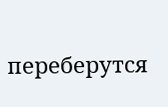переберутся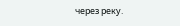через реку.